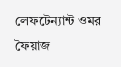লেফটেন্যান্ট ওমর ফৈয়াজ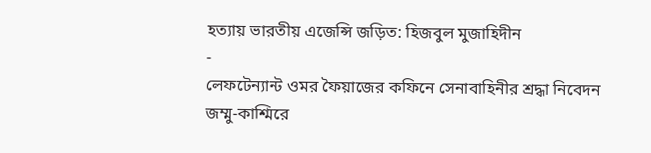হত্যায় ভারতীয় এজেন্সি জড়িত: হিজবুল মুজাহিদীন
-
লেফটেন্যান্ট ওমর ফৈয়াজের কফিনে সেনাবাহিনীর শ্রদ্ধা নিবেদন
জম্মু-কাশ্মিরে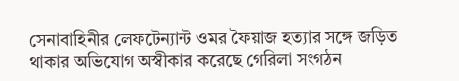সেনাবাহিনীর লেফটেন্যান্ট ওমর ফৈয়াজ হত্যার সঙ্গে জড়িত থাকার অভিযোগ অস্বীকার করেছে গেরিলা সংগঠন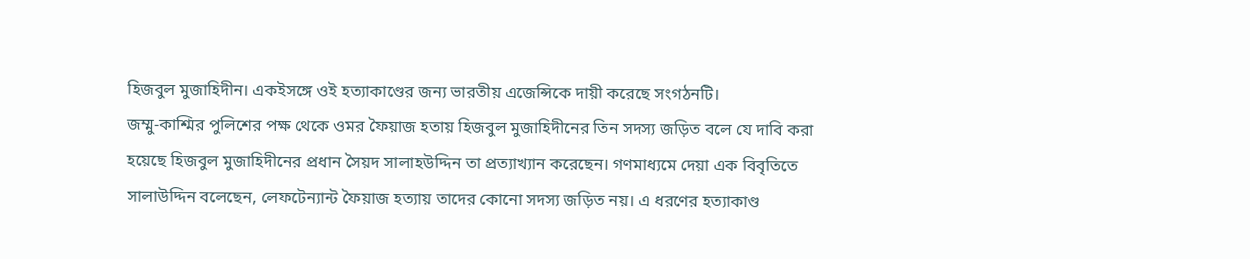হিজবুল মুজাহিদীন। একইসঙ্গে ওই হত্যাকাণ্ডের জন্য ভারতীয় এজেন্সিকে দায়ী করেছে সংগঠনটি।
জম্মু-কাশ্মির পুলিশের পক্ষ থেকে ওমর ফৈয়াজ হতায় হিজবুল মুজাহিদীনের তিন সদস্য জড়িত বলে যে দাবি করা হয়েছে হিজবুল মুজাহিদীনের প্রধান সৈয়দ সালাহউদ্দিন তা প্রত্যাখ্যান করেছেন। গণমাধ্যমে দেয়া এক বিবৃতিতে সালাউদ্দিন বলেছেন, লেফটেন্যান্ট ফৈয়াজ হত্যায় তাদের কোনো সদস্য জড়িত নয়। এ ধরণের হত্যাকাণ্ড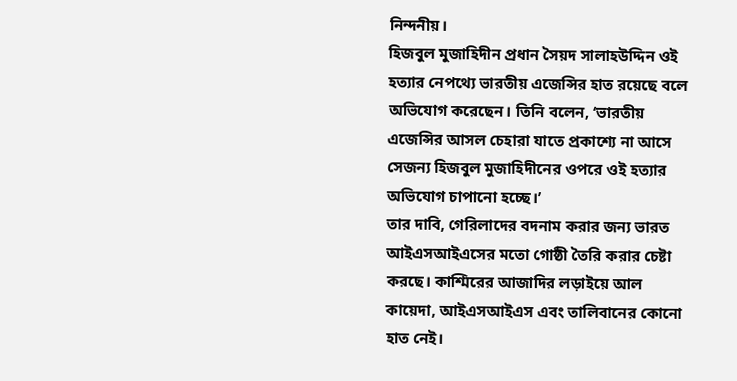নিন্দনীয়।
হিজবুল মুজাহিদীন প্রধান সৈয়দ সালাহউদ্দিন ওই হত্যার নেপথ্যে ভারতীয় এজেন্সির হাত রয়েছে বলে অভিযোগ করেছেন। তিনি বলেন, ‘ভারতীয় এজেন্সির আসল চেহারা যাতে প্রকাশ্যে না আসে সেজন্য হিজবুল মুজাহিদীনের ওপরে ওই হত্যার অভিযোগ চাপানো হচ্ছে।’
তার দাবি, গেরিলাদের বদনাম করার জন্য ভারত আইএসআইএসের মতো গোষ্ঠী তৈরি করার চেষ্টা করছে। কাশ্মিরের আজাদির লড়াইয়ে আল কায়েদা, আইএসআইএস এবং তালিবানের কোনো হাত নেই।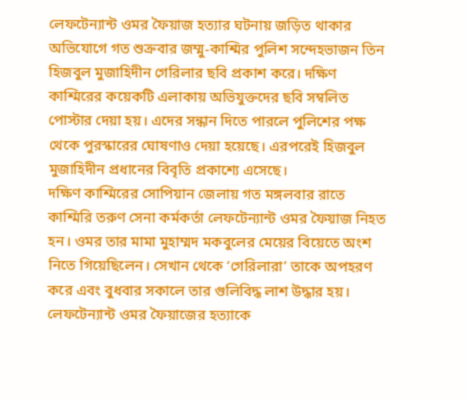লেফটেন্যান্ট ওমর ফৈয়াজ হত্যার ঘটনায় জড়িত থাকার অভিযোগে গত শুক্রবার জম্মু-কাশ্মির পুলিশ সন্দেহভাজন তিন হিজবুল মুজাহিদীন গেরিলার ছবি প্রকাশ করে। দক্ষিণ কাশ্মিরের কয়েকটি এলাকায় অভিযুক্তদের ছবি সম্বলিত পোস্টার দেয়া হয়। এদের সন্ধান দিতে পারলে পুলিশের পক্ষ থেকে পুরস্কারের ঘোষণাও দেয়া হয়েছে। এরপরেই হিজবুল মুজাহিদীন প্রধানের বিবৃতি প্রকাশ্যে এসেছে।
দক্ষিণ কাশ্মিরের সোপিয়ান জেলায় গত মঙ্গলবার রাতে কাশ্মিরি তরুণ সেনা কর্মকর্তা লেফটেন্যান্ট ওমর ফৈয়াজ নিহত হন। ওমর তার মামা মুহাম্মদ মকবুলের মেয়ের বিয়েতে অংশ নিতে গিয়েছিলেন। সেখান থেকে ‘গেরিলারা’ তাকে অপহরণ করে এবং বুধবার সকালে তার গুলিবিদ্ধ লাশ উদ্ধার হয়।
লেফটেন্যান্ট ওমর ফৈয়াজের হত্যাকে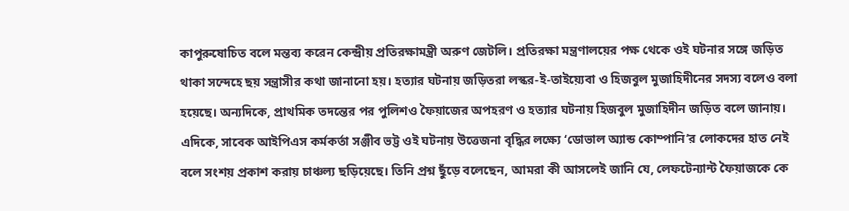কাপুরুষোচিত বলে মন্তব্য করেন কেন্দ্রীয় প্রতিরক্ষামন্ত্রী অরুণ জেটলি। প্রতিরক্ষা মন্ত্রণালয়ের পক্ষ থেকে ওই ঘটনার সঙ্গে জড়িত থাকা সন্দেহে ছয় সন্ত্রাসীর কথা জানানো হয়। হত্যার ঘটনায় জড়িতরা লস্কর-ই-তাইয়্যেবা ও হিজবুল মুজাহিদীনের সদস্য বলেও বলা হয়েছে। অন্যদিকে, প্রাথমিক তদন্তের পর পুলিশও ফৈয়াজের অপহরণ ও হত্যার ঘটনায় হিজবুল মুজাহিদীন জড়িত বলে জানায়।
এদিকে, সাবেক আইপিএস কর্মকর্তা সঞ্জীব ভট্ট ওই ঘটনায় উত্তেজনা বৃদ্ধির লক্ষ্যে ‘ডোভাল অ্যান্ড কোম্পানি’র লোকদের হাত নেই বলে সংশয় প্রকাশ করায় চাঞ্চল্য ছড়িয়েছে। তিনি প্রশ্ন ছুঁড়ে বলেছেন, আমরা কী আসলেই জানি যে, লেফটেন্যান্ট ফৈয়াজকে কে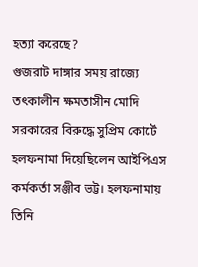হত্যা করেছে?
গুজরাট দাঙ্গার সময় রাজ্যে তৎকালীন ক্ষমতাসীন মোদি সরকারের বিরুদ্ধে সুপ্রিম কোর্টে হলফনামা দিয়েছিলেন আইপিএস কর্মকর্তা সঞ্জীব ভট্ট। হলফনামায় তিনি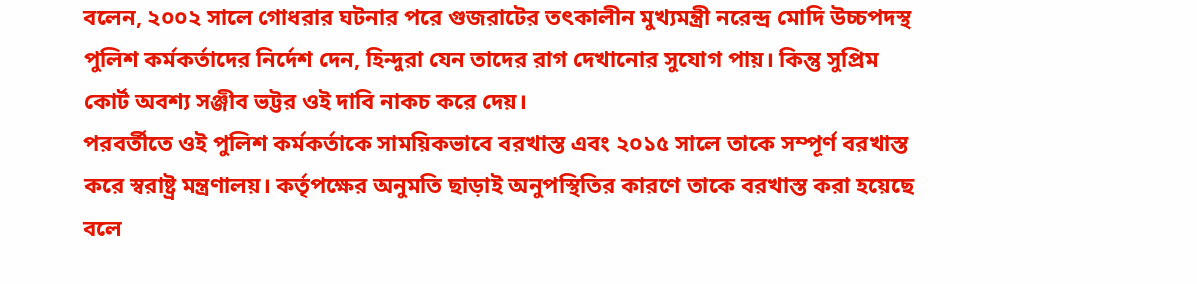বলেন, ২০০২ সালে গোধরার ঘটনার পরে গুজরাটের তৎকালীন মুখ্যমন্ত্রী নরেন্দ্র মোদি উচ্চপদস্থ পুলিশ কর্মকর্তাদের নির্দেশ দেন, হিন্দুরা যেন তাদের রাগ দেখানোর সুযোগ পায়। কিন্তু সুপ্রিম কোর্ট অবশ্য সঞ্জীব ভট্টর ওই দাবি নাকচ করে দেয়।
পরবর্তীতে ওই পুলিশ কর্মকর্তাকে সাময়িকভাবে বরখাস্ত এবং ২০১৫ সালে তাকে সম্পূর্ণ বরখাস্ত করে স্বরাষ্ট্র মন্ত্রণালয়। কর্তৃপক্ষের অনুমতি ছাড়াই অনুপস্থিতির কারণে তাকে বরখাস্ত করা হয়েছে বলে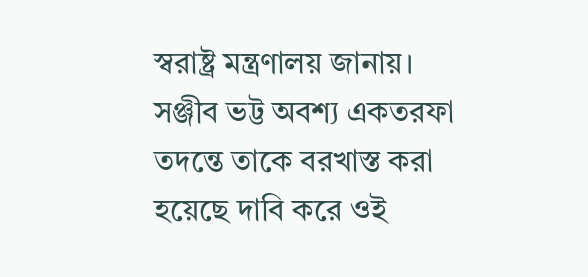স্বরাষ্ট্র মন্ত্রণালয় জানায়। সঞ্জীব ভট্ট অবশ্য একতরফা তদন্তে তাকে বরখাস্ত করা হয়েছে দাবি করে ওই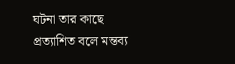ঘটনা তার কাছে প্রত্যাশিত বলে মন্তব্য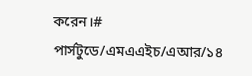করেন।#
পার্সটুডে/এমএএইচ/এআর/১৪